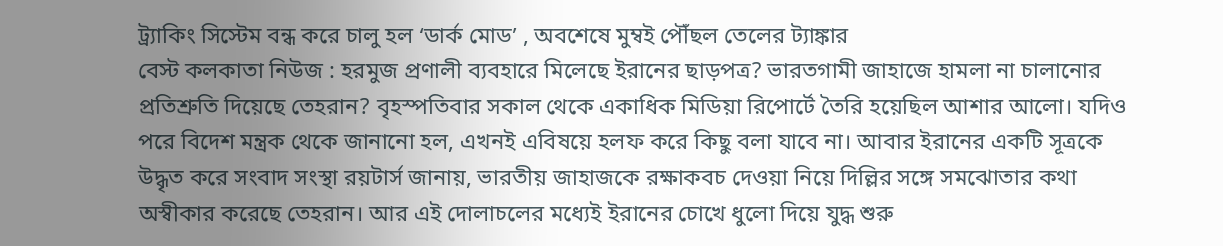ট্র্যাকিং সিস্টেম বন্ধ করে চালু হল ‘ডার্ক মোড’ , অবশেষে মুম্বই পৌঁছল তেলের ট্যাঙ্কার
বেস্ট কলকাতা নিউজ : হরমুজ প্রণালী ব্যবহারে মিলেছে ইরানের ছাড়পত্র? ভারতগামী জাহাজে হামলা না চালানোর প্রতিশ্রুতি দিয়েছে তেহরান? বৃহস্পতিবার সকাল থেকে একাধিক মিডিয়া রিপোর্টে তৈরি হয়েছিল আশার আলো। যদিও পরে বিদেশ মন্ত্রক থেকে জানানো হল, এখনই এবিষয়ে হলফ করে কিছু বলা যাবে না। আবার ইরানের একটি সূত্রকে উদ্ধৃত করে সংবাদ সংস্থা রয়টার্স জানায়, ভারতীয় জাহাজকে রক্ষাকবচ দেওয়া নিয়ে দিল্লির সঙ্গে সমঝোতার কথা অস্বীকার করেছে তেহরান। আর এই দোলাচলের মধ্যেই ইরানের চোখে ধুলো দিয়ে যুদ্ধ শুরু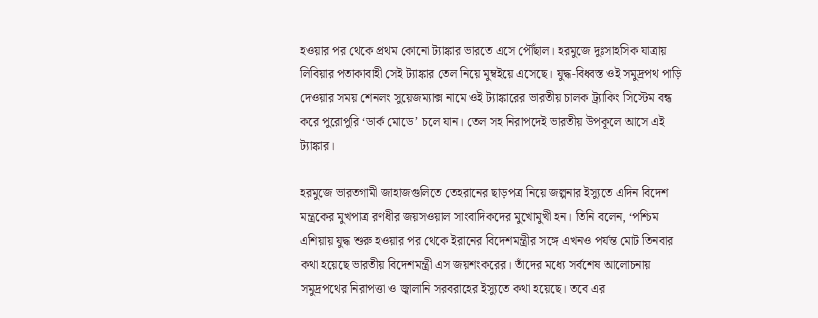হওয়ার পর থেকে প্রথম কোনো ট্যাঙ্কার ভারতে এসে পৌঁছাল। হরমুজে দুঃসাহসিক যাত্রায় লিবিয়ার পতাকাবাহী সেই ট্যাঙ্কার তেল নিয়ে মুম্বইয়ে এসেছে। যুদ্ধ-বিধ্বস্ত ওই সমুদ্রপথ পাড়ি দেওয়ার সময় শেনলং সুয়েজম্যাক্স নামে ওই ট্যাঙ্কারের ভারতীয় চালক ট্র্যাকিং সিস্টেম বন্ধ করে পুরোপুরি ‘ডার্ক মোডে’ চলে যান। তেল সহ নিরাপদেই ভারতীয় উপকূলে আসে এই ট্যাঙ্কার।

হরমুজে ভারতগামী জাহাজগুলিতে তেহরানের ছাড়পত্র নিয়ে জল্পনার ইস্যুতে এদিন বিদেশ মন্ত্রকের মুখপাত্র রণধীর জয়সওয়াল সাংবাদিকদের মুখোমুখী হন। তিনি বলেন, ‘পশ্চিম এশিয়ায় যুদ্ধ শুরু হওয়ার পর থেকে ইরানের বিদেশমন্ত্রীর সঙ্গে এখনও পর্যন্ত মোট তিনবার কথা হয়েছে ভারতীয় বিদেশমন্ত্রী এস জয়শংকরের। তাঁদের মধ্যে সর্বশেষ আলোচনায় সমুদ্রপথের নিরাপত্তা ও জ্বালানি সরবরাহের ইস্যুতে কথা হয়েছে। তবে এর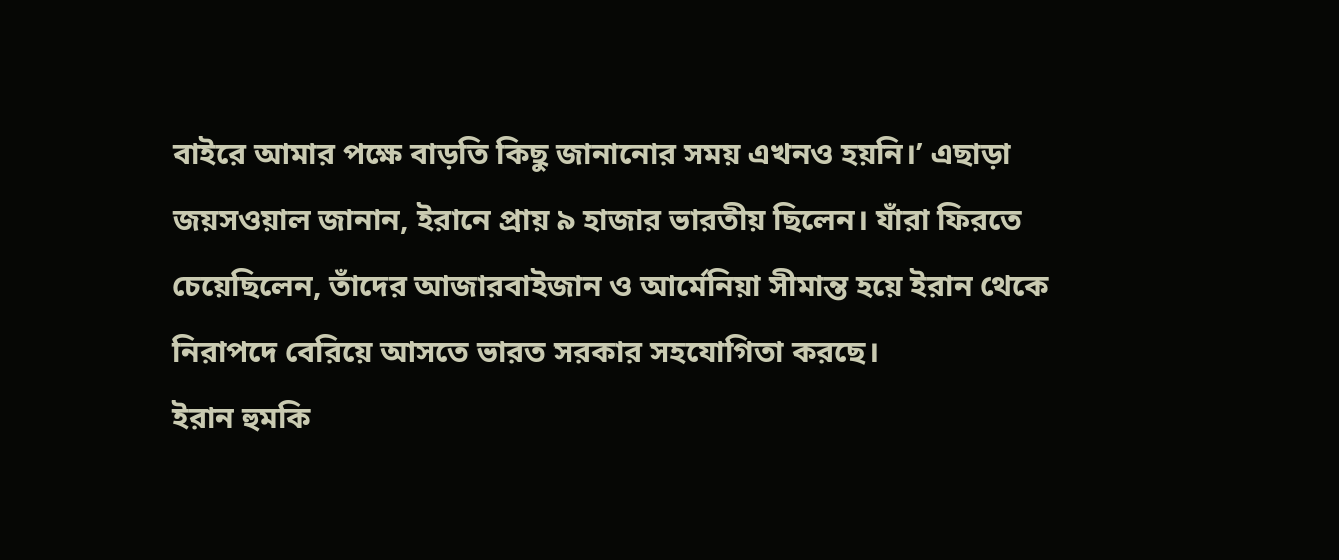বাইরে আমার পক্ষে বাড়তি কিছু জানানোর সময় এখনও হয়নি।’ এছাড়া জয়সওয়াল জানান, ইরানে প্রায় ৯ হাজার ভারতীয় ছিলেন। যাঁরা ফিরতে চেয়েছিলেন, তাঁদের আজারবাইজান ও আর্মেনিয়া সীমান্ত হয়ে ইরান থেকে নিরাপদে বেরিয়ে আসতে ভারত সরকার সহযোগিতা করছে।
ইরান হুমকি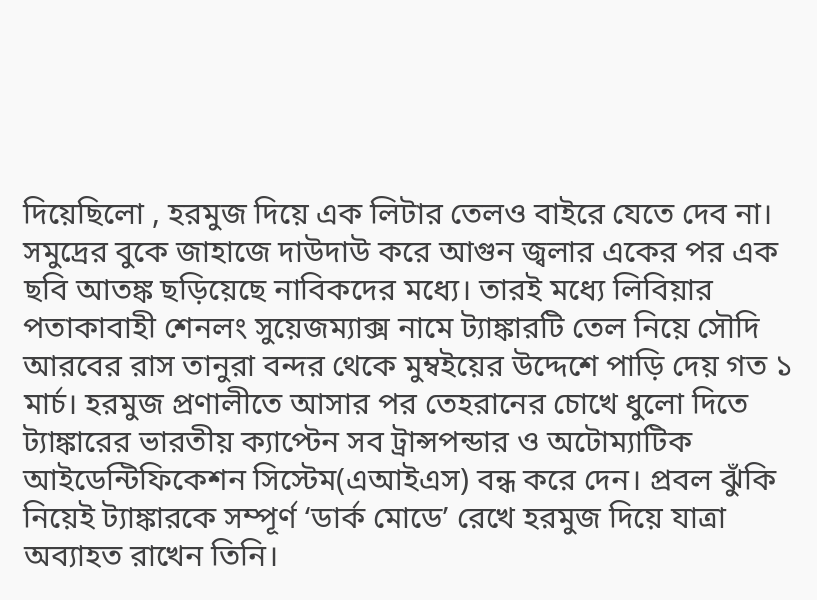দিয়েছিলো , হরমুজ দিয়ে এক লিটার তেলও বাইরে যেতে দেব না। সমুদ্রের বুকে জাহাজে দাউদাউ করে আগুন জ্বলার একের পর এক ছবি আতঙ্ক ছড়িয়েছে নাবিকদের মধ্যে। তারই মধ্যে লিবিয়ার পতাকাবাহী শেনলং সুয়েজম্যাক্স নামে ট্যাঙ্কারটি তেল নিয়ে সৌদি আরবের রাস তানুরা বন্দর থেকে মুম্বইয়ের উদ্দেশে পাড়ি দেয় গত ১ মার্চ। হরমুজ প্রণালীতে আসার পর তেহরানের চোখে ধুলো দিতে ট্যাঙ্কারের ভারতীয় ক্যাপ্টেন সব ট্রান্সপন্ডার ও অটোম্যাটিক আইডেন্টিফিকেশন সিস্টেম(এআইএস) বন্ধ করে দেন। প্রবল ঝুঁকি নিয়েই ট্যাঙ্কারকে সম্পূর্ণ ‘ডার্ক মোডে’ রেখে হরমুজ দিয়ে যাত্রা অব্যাহত রাখেন তিনি।